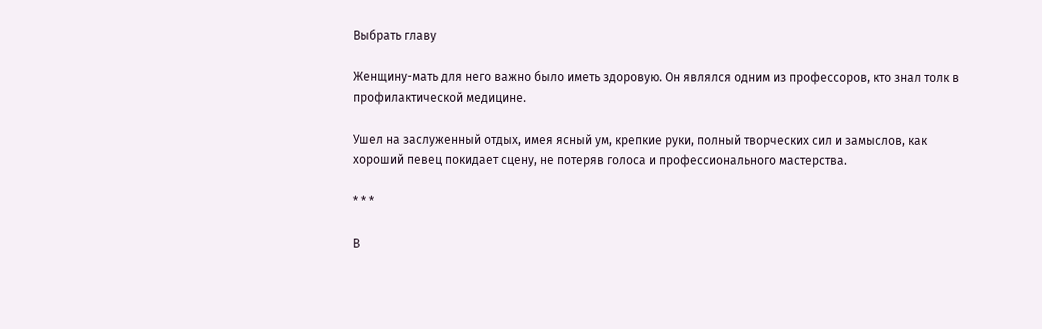Выбрать главу

Женщину-мать для него важно было иметь здоровую. Он являлся одним из профессоров, кто знал толк в профилактической медицине.

Ушел на заслуженный отдых, имея ясный ум, крепкие руки, полный творческих сил и замыслов, как хороший певец покидает сцену, не потеряв голоса и профессионального мастерства.

* * *

В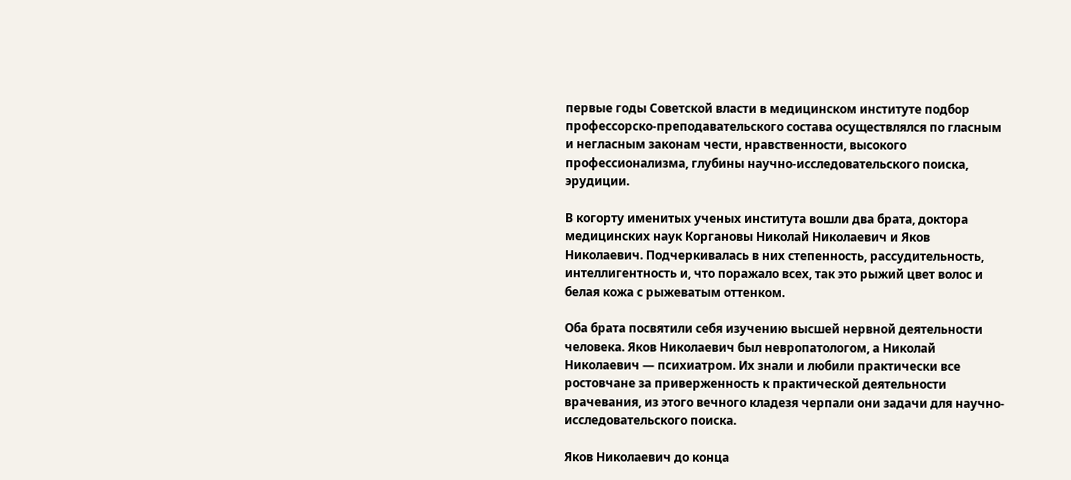первые годы Советской власти в медицинском институте подбор профессорско-преподавательского состава осуществлялся по гласным и негласным законам чести, нравственности, высокого профессионализма, глубины научно-исследовательского поиска, эрудиции.

В когорту именитых ученых института вошли два брата, доктора медицинских наук Коргановы Николай Николаевич и Яков Николаевич. Подчеркивалась в них степенность, рассудительность, интеллигентность и, что поражало всех, так это рыжий цвет волос и белая кожа с рыжеватым оттенком.

Оба брата посвятили себя изучению высшей нервной деятельности человека. Яков Николаевич был невропатологом, а Николай Николаевич — психиатром. Их знали и любили практически все ростовчане за приверженность к практической деятельности врачевания, из этого вечного кладезя черпали они задачи для научно-исследовательского поиска.

Яков Николаевич до конца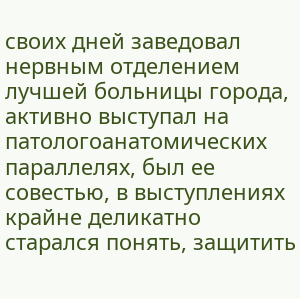своих дней заведовал нервным отделением лучшей больницы города, активно выступал на патологоанатомических параллелях, был ее совестью, в выступлениях крайне деликатно старался понять, защитить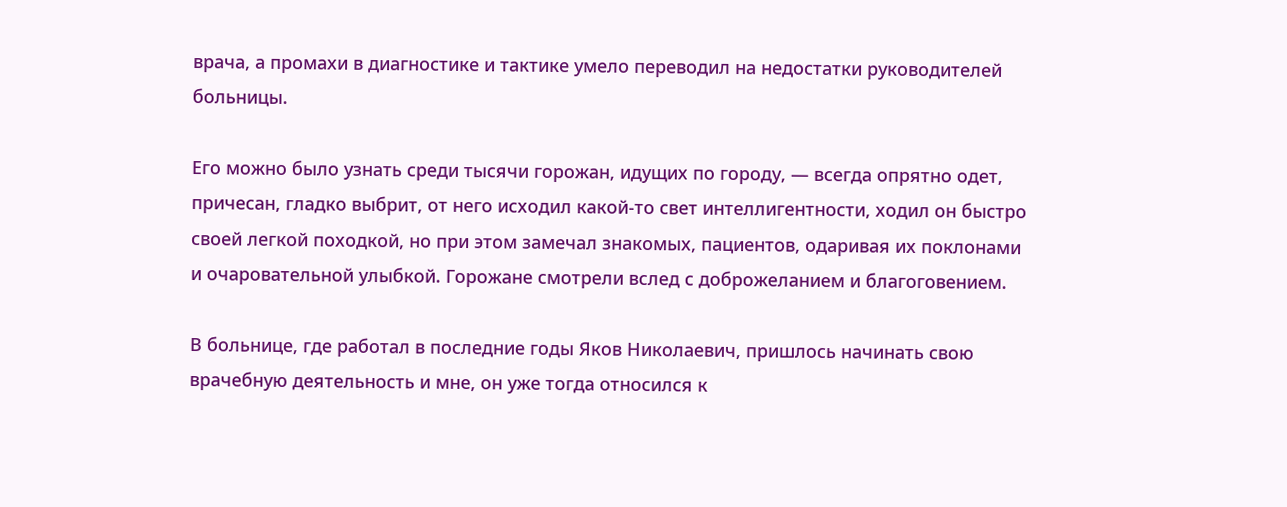врача, а промахи в диагностике и тактике умело переводил на недостатки руководителей больницы.

Его можно было узнать среди тысячи горожан, идущих по городу, — всегда опрятно одет, причесан, гладко выбрит, от него исходил какой-то свет интеллигентности, ходил он быстро своей легкой походкой, но при этом замечал знакомых, пациентов, одаривая их поклонами и очаровательной улыбкой. Горожане смотрели вслед с доброжеланием и благоговением.

В больнице, где работал в последние годы Яков Николаевич, пришлось начинать свою врачебную деятельность и мне, он уже тогда относился к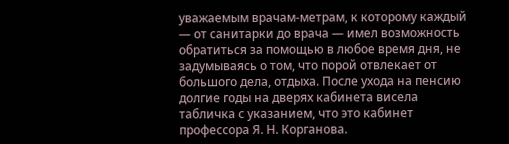уважаемым врачам-метрам, к которому каждый — от санитарки до врача — имел возможность обратиться за помощью в любое время дня, не задумываясь о том, что порой отвлекает от большого дела, отдыха. После ухода на пенсию долгие годы на дверях кабинета висела табличка с указанием, что это кабинет профессора Я. Н. Корганова.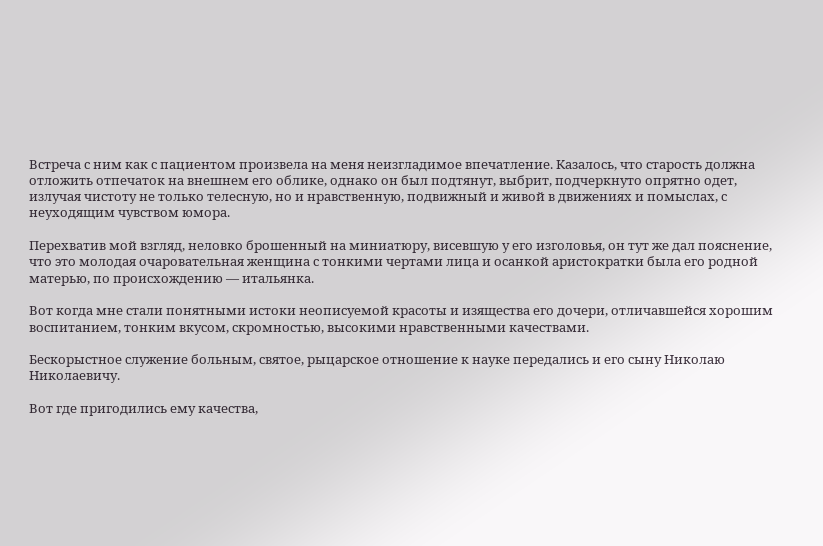Встреча с ним как с пациентом произвела на меня неизгладимое впечатление. Казалось, что старость должна отложить отпечаток на внешнем его облике, однако он был подтянут, выбрит, подчеркнуто опрятно одет, излучая чистоту не только телесную, но и нравственную, подвижный и живой в движениях и помыслах, с неуходящим чувством юмора.

Перехватив мой взгляд, неловко брошенный на миниатюру, висевшую у его изголовья, он тут же дал пояснение, что это молодая очаровательная женщина с тонкими чертами лица и осанкой аристократки была его родной матерью, по происхождению — итальянка.

Вот когда мне стали понятными истоки неописуемой красоты и изящества его дочери, отличавшейся хорошим воспитанием, тонким вкусом, скромностью, высокими нравственными качествами.

Бескорыстное служение больным, святое, рыцарское отношение к науке передались и его сыну Николаю Николаевичу.

Вот где пригодились ему качества,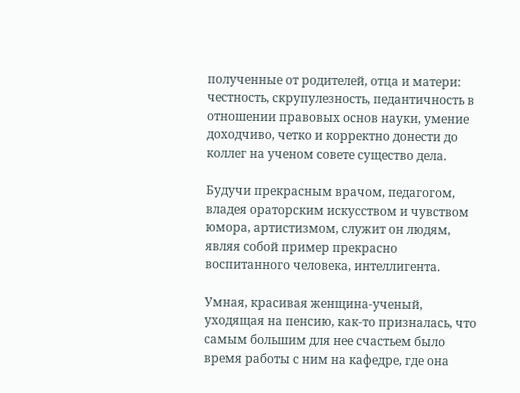полученные от родителей, отца и матери: честность, скрупулезность, педантичность в отношении правовых основ науки, умение доходчиво, четко и корректно донести до коллег на ученом совете существо дела.

Будучи прекрасным врачом, педагогом, владея ораторским искусством и чувством юмора, артистизмом, служит он людям, являя собой пример прекрасно воспитанного человека, интеллигента.

Умная, красивая женщина-ученый, уходящая на пенсию, как-то призналась, что самым большим для нее счастьем было время работы с ним на кафедре, где она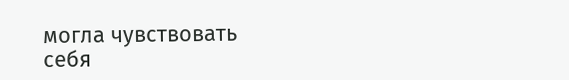могла чувствовать себя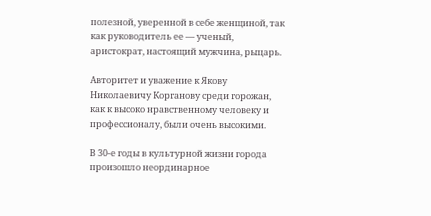полезной, уверенной в себе женщиной, так как руководитель ее — ученый, аристократ, настоящий мужчина, рыцарь.

Авторитет и уважение к Якову Николаевичу Корганову среди горожан, как к высоко нравственному человеку и профессионалу, были очень высокими.

В 30-е годы в культурной жизни города произошло неординарное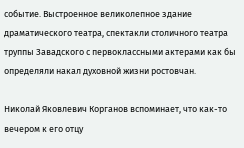событие. Выстроенное великолепное здание драматического театра, спектакли столичного театра труппы Завадского с первоклассными актерами как бы определяли накал духовной жизни ростовчан.

Николай Яковлевич Корганов вспоминает, что как-то вечером к его отцу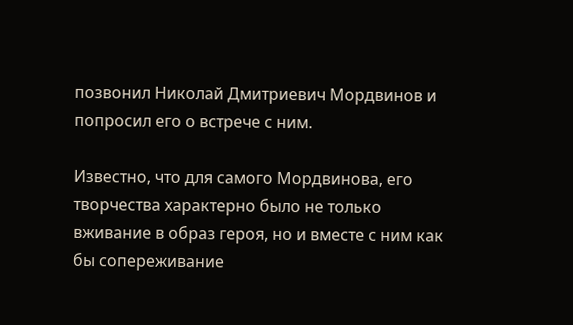позвонил Николай Дмитриевич Мордвинов и попросил его о встрече с ним.

Известно, что для самого Мордвинова, его творчества характерно было не только вживание в образ героя, но и вместе с ним как бы сопереживание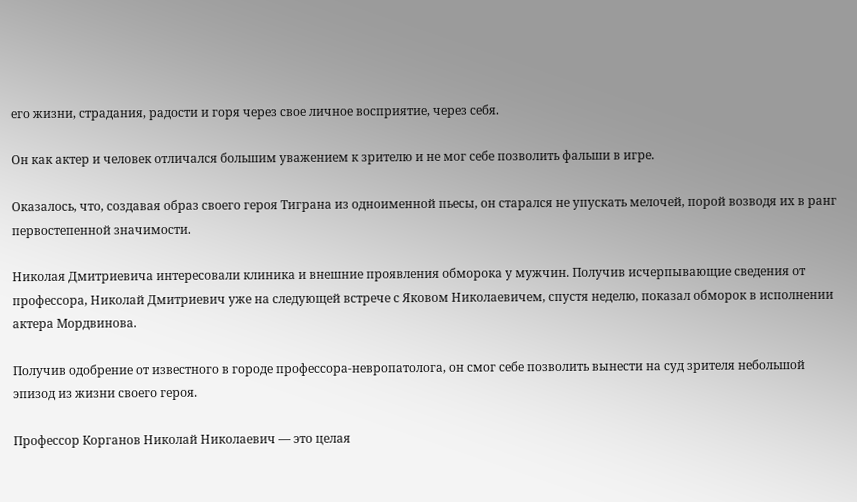его жизни, страдания, радости и горя через свое личное восприятие, через себя.

Он как актер и человек отличался большим уважением к зрителю и не мог себе позволить фальши в игре.

Оказалось, что, создавая образ своего героя Тиграна из одноименной пьесы, он старался не упускать мелочей, порой возводя их в ранг первостепенной значимости.

Николая Дмитриевича интересовали клиника и внешние проявления обморока у мужчин. Получив исчерпывающие сведения от профессора, Николай Дмитриевич уже на следующей встрече с Яковом Николаевичем, спустя неделю, показал обморок в исполнении актера Мордвинова.

Получив одобрение от известного в городе профессора-невропатолога, он смог себе позволить вынести на суд зрителя небольшой эпизод из жизни своего героя.

Профессор Корганов Николай Николаевич — это целая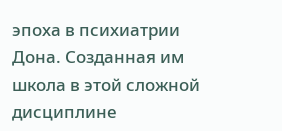эпоха в психиатрии Дона. Созданная им школа в этой сложной дисциплине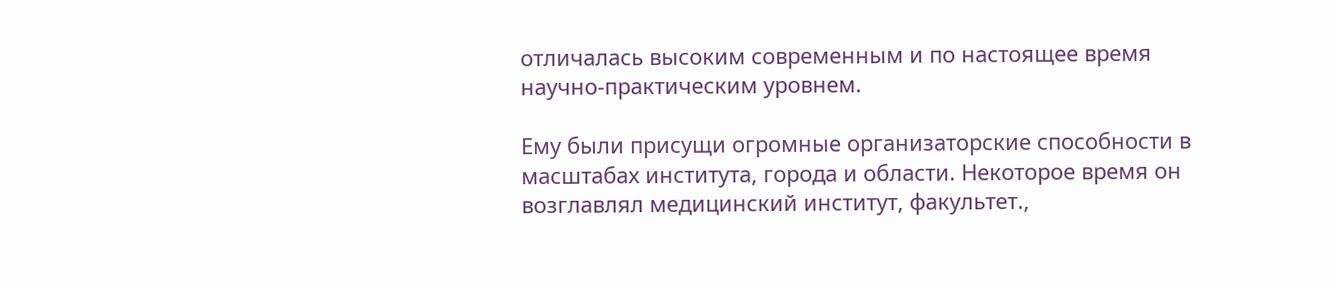отличалась высоким современным и по настоящее время научно-практическим уровнем.

Ему были присущи огромные организаторские способности в масштабах института, города и области. Некоторое время он возглавлял медицинский институт, факультет.,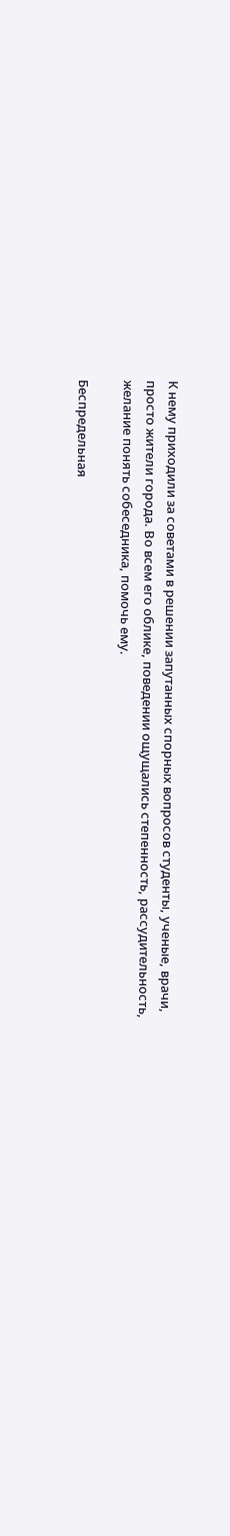К нему приходили за советами в решении запутанных спорных вопросов студенты, ученые, врачи, просто жители города. Во всем его облике, поведении ощущались степенность, рассудительность, желание понять собеседника, помочь ему.

Беспредельная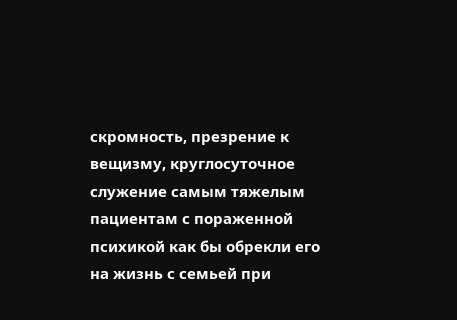скромность, презрение к вещизму, круглосуточное служение самым тяжелым пациентам с пораженной психикой как бы обрекли его на жизнь с семьей при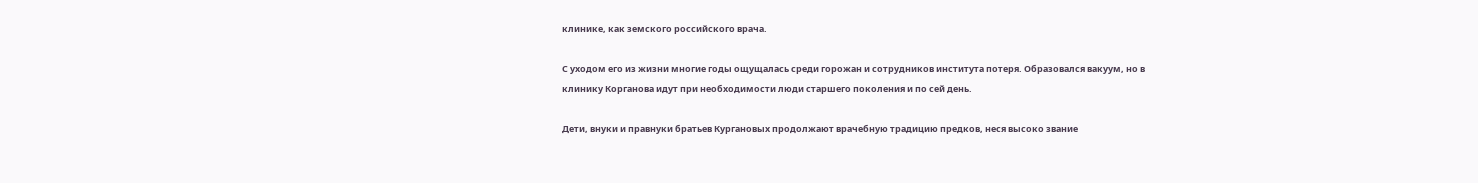клинике, как земского российского врача.

С уходом его из жизни многие годы ощущалась среди горожан и сотрудников института потеря. Образовался вакуум, но в клинику Корганова идут при необходимости люди старшего поколения и по сей день.

Дети, внуки и правнуки братьев Кургановых продолжают врачебную традицию предков, неся высоко звание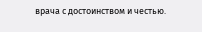врача с достоинством и честью.